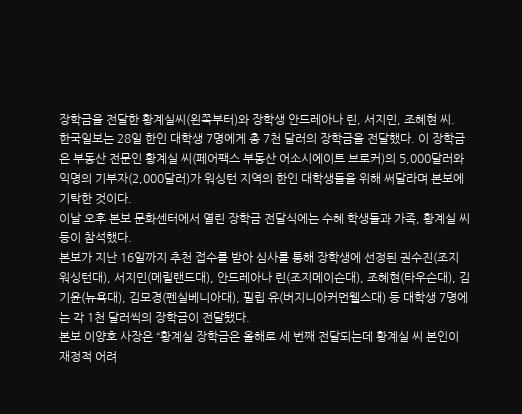장학금을 전달한 황계실씨(왼쪽부터)와 장학생 안드레아나 린, 서지민, 조혜현 씨.
한국일보는 28일 한인 대학생 7명에게 총 7천 달러의 장학금을 전달했다. 이 장학금은 부동산 전문인 황계실 씨(페어팩스 부동산 어소시에이트 브로커)의 5,000달러와 익명의 기부자(2,000달러)가 워싱턴 지역의 한인 대학생들을 위해 써달라며 본보에 기탁한 것이다.
이날 오후 본보 문화센터에서 열린 장학금 전달식에는 수혜 학생들과 가족, 황계실 씨 등이 참석했다.
본보가 지난 16일까지 추천 접수를 받아 심사를 통해 장학생에 선정된 권수진(조지 워싱턴대), 서지민(메릴랜드대), 안드레아나 린(조지메이슨대), 조혜현(타우슨대), 김기윤(뉴욕대), 김모경(펜실베니아대), 필립 유(버지니아커먼웰스대) 등 대학생 7명에는 각 1천 달러씩의 장학금이 전달됐다.
본보 이양호 사장은 “황계실 장학금은 올해로 세 번째 전달되는데 황계실 씨 본인이 재정적 어려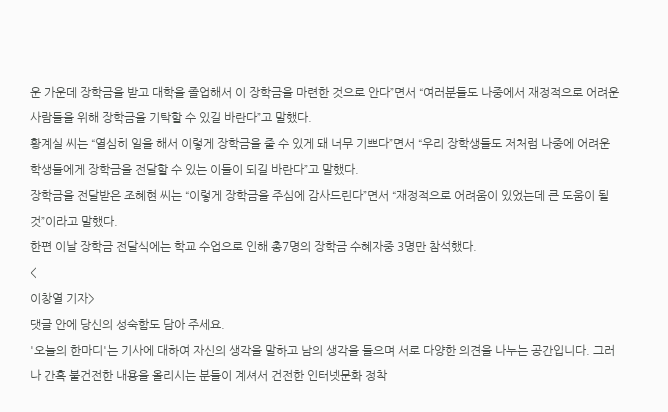운 가운데 장학금을 받고 대학을 졸업해서 이 장학금을 마련한 것으로 안다”면서 “여러분들도 나중에서 재정적으로 어려운 사람들을 위해 장학금을 기탁할 수 있길 바란다”고 말했다.
황계실 씨는 “열심히 일을 해서 이렇게 장학금을 줄 수 있게 돼 너무 기쁘다”면서 “우리 장학생들도 저처럼 나중에 어려운 학생들에게 장학금을 전달할 수 있는 이들이 되길 바란다”고 말했다.
장학금을 전달받은 조혜현 씨는 “이렇게 장학금을 주심에 감사드린다”면서 “재정적으로 어려움이 있었는데 큰 도움이 될 것”이라고 말했다.
한편 이날 장학금 전달식에는 학교 수업으로 인해 총7명의 장학금 수혜자중 3명만 참석했다.
<
이창열 기자>
댓글 안에 당신의 성숙함도 담아 주세요.
'오늘의 한마디'는 기사에 대하여 자신의 생각을 말하고 남의 생각을 들으며 서로 다양한 의견을 나누는 공간입니다. 그러나 간혹 불건전한 내용을 올리시는 분들이 계셔서 건전한 인터넷문화 정착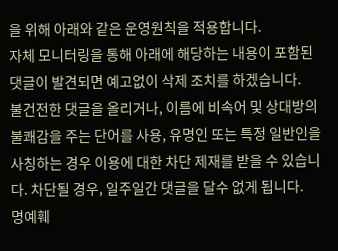을 위해 아래와 같은 운영원칙을 적용합니다.
자체 모니터링을 통해 아래에 해당하는 내용이 포함된 댓글이 발견되면 예고없이 삭제 조치를 하겠습니다.
불건전한 댓글을 올리거나, 이름에 비속어 및 상대방의 불쾌감을 주는 단어를 사용, 유명인 또는 특정 일반인을 사칭하는 경우 이용에 대한 차단 제재를 받을 수 있습니다. 차단될 경우, 일주일간 댓글을 달수 없게 됩니다.
명예훼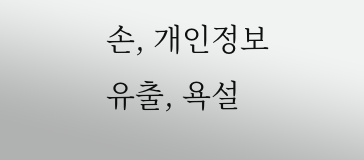손, 개인정보 유출, 욕설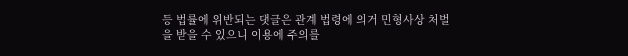등 법률에 위반되는 댓글은 관계 법령에 의거 민형사상 처벌을 받을 수 있으니 이용에 주의를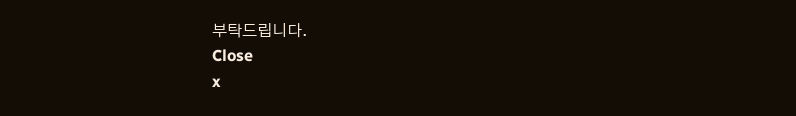부탁드립니다.
Close
x